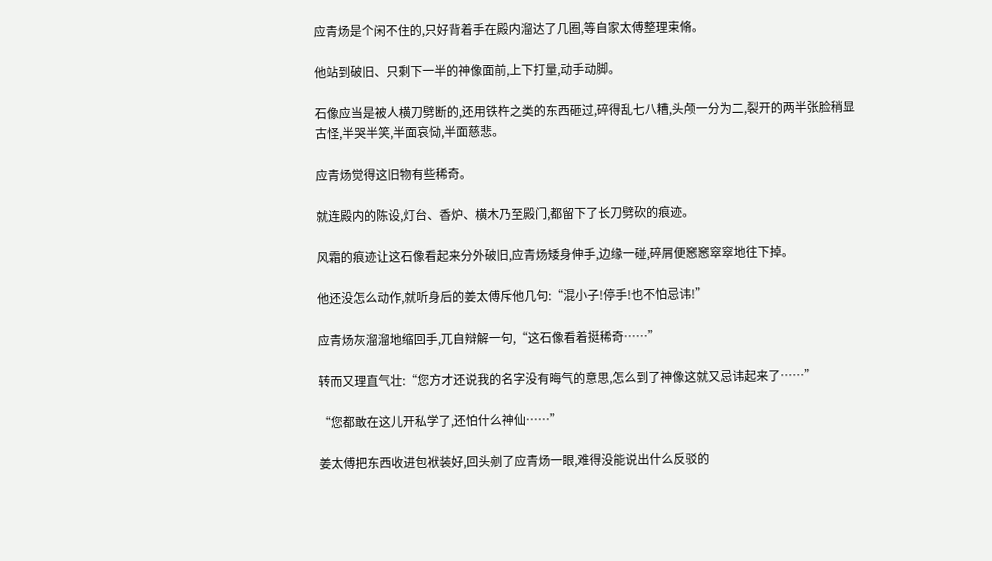应青炀是个闲不住的,只好背着手在殿内溜达了几圈,等自家太傅整理束脩。

他站到破旧、只剩下一半的神像面前,上下打量,动手动脚。

石像应当是被人横刀劈断的,还用铁杵之类的东西砸过,碎得乱七八糟,头颅一分为二,裂开的两半张脸稍显古怪,半哭半笑,半面哀恸,半面慈悲。

应青炀觉得这旧物有些稀奇。

就连殿内的陈设,灯台、香炉、横木乃至殿门,都留下了长刀劈砍的痕迹。

风霜的痕迹让这石像看起来分外破旧,应青炀矮身伸手,边缘一碰,碎屑便窸窸窣窣地往下掉。

他还没怎么动作,就听身后的姜太傅斥他几句:“混小子!停手!也不怕忌讳!”

应青炀灰溜溜地缩回手,兀自辩解一句,“这石像看着挺稀奇……”

转而又理直气壮:“您方才还说我的名字没有晦气的意思,怎么到了神像这就又忌讳起来了……”

“您都敢在这儿开私学了,还怕什么神仙……”

姜太傅把东西收进包袱装好,回头剜了应青炀一眼,难得没能说出什么反驳的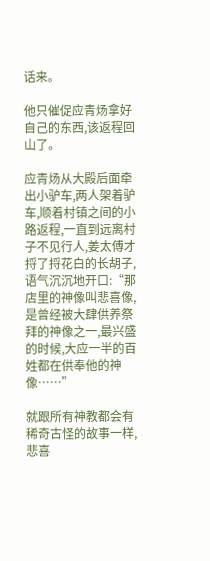话来。

他只催促应青炀拿好自己的东西,该返程回山了。

应青炀从大殿后面牵出小驴车,两人架着驴车,顺着村镇之间的小路返程,一直到远离村子不见行人,姜太傅才捋了捋花白的长胡子,语气沉沉地开口:“那店里的神像叫悲喜像,是曾经被大肆供养祭拜的神像之一,最兴盛的时候,大应一半的百姓都在供奉他的神像……”

就跟所有神教都会有稀奇古怪的故事一样,悲喜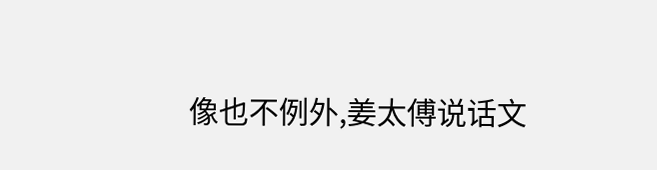像也不例外,姜太傅说话文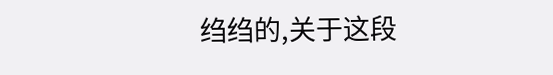绉绉的,关于这段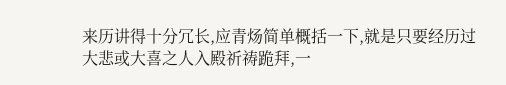来历讲得十分冗长,应青炀简单概括一下,就是只要经历过大悲或大喜之人入殿祈祷跪拜,一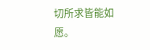切所求皆能如愿。